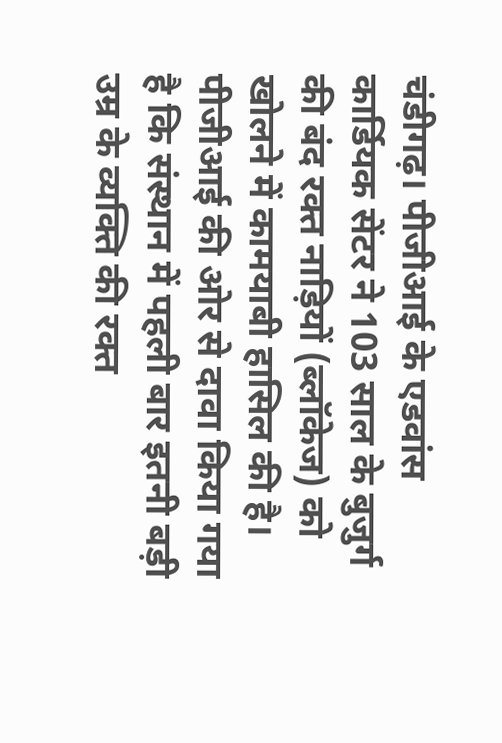चंडीगढ़। पीजीआई के एडवांस कार्डियक सेंटर ने 103 साल के बुजुर्ग की बंद रक्त नाड़ियों (ब्लॉकेज) को खोलने में कामयाबी हासिल की है। पीजीआई की ओर से दावा किया गया है कि संस्थान में पहली बार इतनी बड़ी उम्र के व्यक्ति की रक्त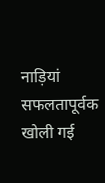नाड़ियां सफलतापूर्वक खोली गई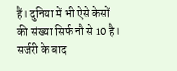हैं। दुनिया में भी ऐसे केसों की संख्या सिर्फ नौ से 10 है। सर्जरी के बाद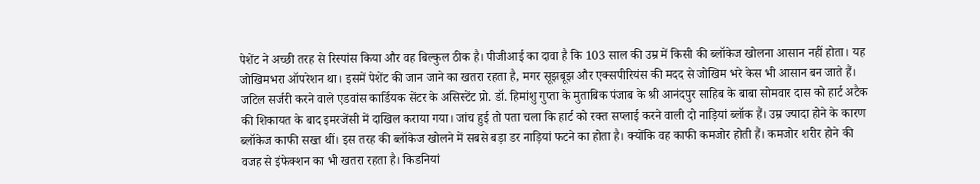पेशेंट ने अच्छी तरह से रिस्पांस किया और वह बिल्कुल ठीक है। पीजीआई का दावा है कि 103 साल की उम्र में किसी की ब्लॉकेज खोलना आसान नहीं होता। यह जोखिमभरा ऑपरेशन था। इसमें पेशेंट की जान जाने का खतरा रहता है, मगर सूझबूझ और एक्सपीरियंस की मदद से जोखिम भरे केस भी आसान बन जाते हैं।
जटिल सर्जरी करने वाले एडवांस कार्डियक सेंटर के असिस्टेंट प्रो. डॉ. हिमांशु गुप्ता के मुताबिक पंजाब के श्री आनंदपुर साहिब के बाबा सोमवार दास को हार्ट अटैक की शिकायत के बाद इमरजेंसी में दाखिल कराया गया। जांच हुई तो पता चला कि हार्ट को रक्त सप्लाई करने वाली दो नाड़ियां ब्लॉक हैं। उम्र ज्यादा होने के कारण ब्लॉकेज काफी सख्त थीं। इस तरह की ब्लॉकेज खोलने में सबसे बड़ा डर नाड़ियां फटने का होता है। क्योंकि वह काफी कमजोर होती हैं। कमजोर शरीर होने की वजह से इंफेक्शन का भी खतरा रहता है। किडनियां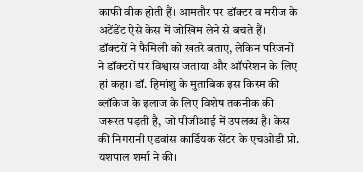काफी वीक होती हैं। आमतौर पर डॉक्टर व मरीज के अटेंडेंट ऐसे केस में जोखिम लेने से बचते हैं।
डॉक्टरों ने फैमिली को खतरे बताए, लेकिन परिजनों ने डॉक्टरों पर विश्वास जताया और ऑपरेशन के लिए हां कहा। डॉ. हिमांशु के मुताबिक इस किस्म की ब्लॉकेज के इलाज के लिए विशेष तकनीक की जरूरत पड़ती है, जो पीजीआई में उपलब्ध है। केस की निगरानी एडवांस कार्डियक सेंटर के एचओडी प्रो. यशपाल शर्मा ने की।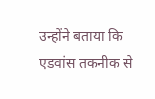उन्होंने बताया कि एडवांस तकनीक से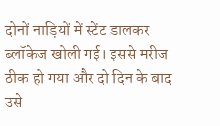दोनों नाड़ियों में स्टेंट डालकर ब्लॉकेज खोली गई। इससे मरीज ठीक हो गया और दो दिन के बाद उसे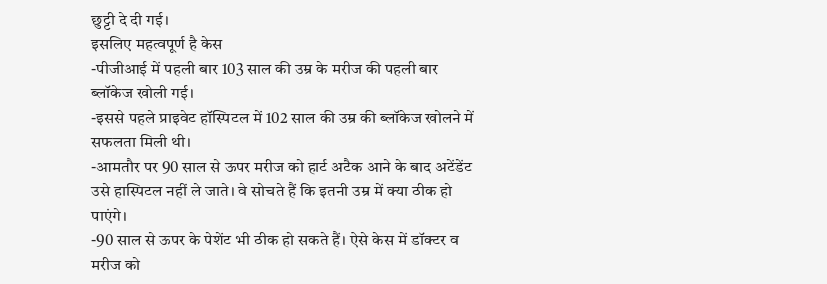छुट्टी दे दी गई।
इसलिए महत्वपूर्ण है केस
-पीजीआई में पहली बार 103 साल की उम्र के मरीज की पहली बार ब्लॉकेज खोली गई।
-इससे पहले प्राइवेट हॉस्पिटल में 102 साल की उम्र की ब्लॉकेज खोलने में सफलता मिली थी।
-आमतौर पर 90 साल से ऊपर मरीज को हार्ट अटैक आने के बाद अटेंडेंट उसे हास्पिटल नहीं ले जाते। वे सोचते हैं कि इतनी उम्र में क्या ठीक हो पाएंगे।
-90 साल से ऊपर के पेशेंट भी ठीक हो सकते हैं। ऐसे केस में डॉक्टर व मरीज को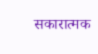सकारात्मक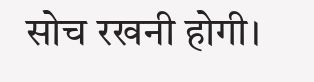सोच रखनी होगी।